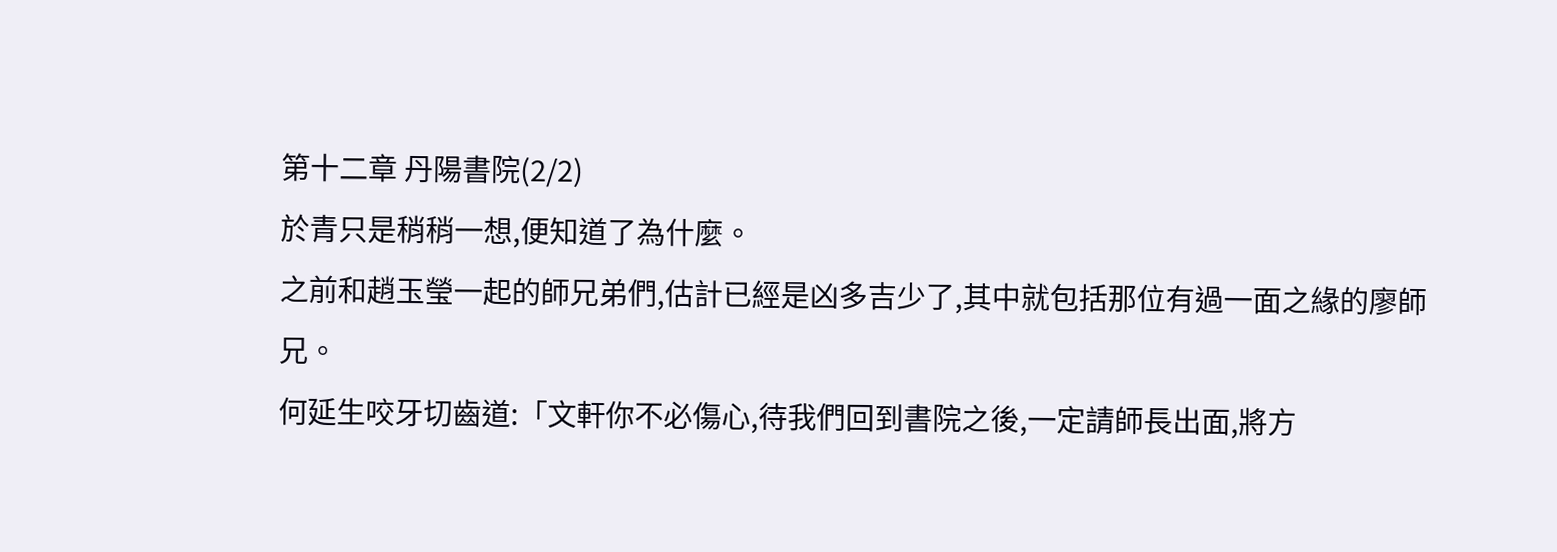第十二章 丹陽書院(2/2)
於青只是稍稍一想,便知道了為什麼。
之前和趙玉瑩一起的師兄弟們,估計已經是凶多吉少了,其中就包括那位有過一面之緣的廖師兄。
何延生咬牙切齒道:「文軒你不必傷心,待我們回到書院之後,一定請師長出面,將方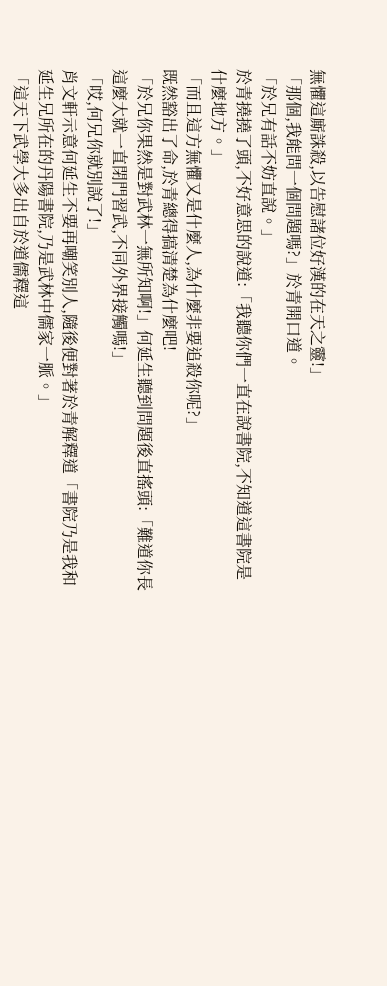無懼這廝誅殺,以告慰諸位好漢的在天之靈!」
「那個,我能問一個問題嗎?」於青開口道。
「於兄有話不妨直說。」
於青撓撓了頭,不好意思的說道:「我聽你們一直在說書院,不知道這書院是什麼地方。」
「而且這方無懼又是什麼人,為什麼非要追殺你呢?」
既然豁出了命,於青總得搞清楚為什麼吧!
「於兄你果然是對武林一無所知啊!」何延生聽到問題後直搖頭:「難道你長這麼大就一直閉門習武,不同外界接觸嗎!」
「哎,何兄你就別說了!」
肖文軒示意何延生不要再嘲笑別人,隨後便對著於青解釋道「書院乃是我和延生兄所在的丹陽書院,乃是武林中儒家一脈。」
「這天下武學大多出自於道儒釋這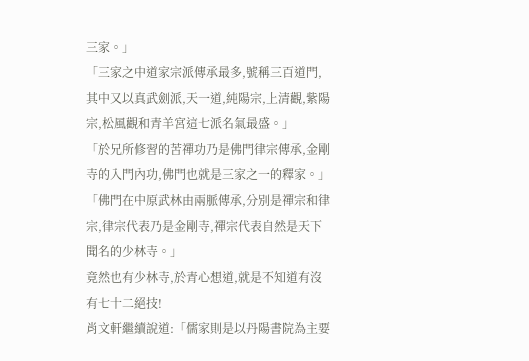三家。」
「三家之中道家宗派傳承最多,號稱三百道門,其中又以真武劍派,天一道,純陽宗,上清觀,紫陽宗,松風觀和青羊宮這七派名氣最盛。」
「於兄所修習的苦禪功乃是佛門律宗傳承,金剛寺的入門內功,佛門也就是三家之一的釋家。」
「佛門在中原武林由兩脈傳承,分別是禪宗和律宗,律宗代表乃是金剛寺,禪宗代表自然是天下聞名的少林寺。」
竟然也有少林寺,於青心想道,就是不知道有沒有七十二絕技!
肖文軒繼續說道:「儒家則是以丹陽書院為主要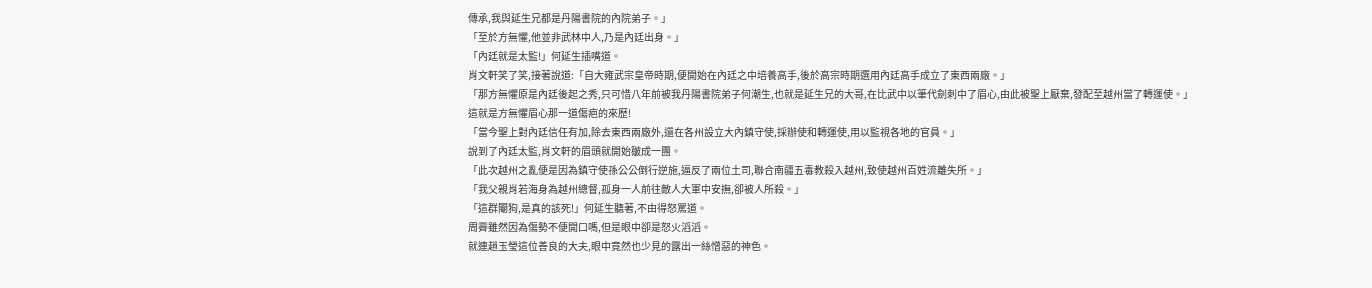傳承,我與延生兄都是丹陽書院的內院弟子。」
「至於方無懼,他並非武林中人,乃是內廷出身。」
「內廷就是太監!」何延生插嘴道。
肖文軒笑了笑,接著說道:「自大雍武宗皇帝時期,便開始在內廷之中培養高手,後於高宗時期選用內廷高手成立了東西兩廠。」
「那方無懼原是內廷後起之秀,只可惜八年前被我丹陽書院弟子何潮生,也就是延生兄的大哥,在比武中以筆代劍刺中了眉心,由此被聖上厭棄,發配至越州當了轉運使。」
這就是方無懼眉心那一道傷疤的來歷!
「當今聖上對內廷信任有加,除去東西兩廠外,還在各州設立大內鎮守使,採辦使和轉運使,用以監視各地的官員。」
說到了內廷太監,肖文軒的眉頭就開始皺成一團。
「此次越州之亂便是因為鎮守使孫公公倒行逆施,逼反了兩位土司,聯合南疆五毒教殺入越州,致使越州百姓流離失所。」
「我父親肖若海身為越州總督,孤身一人前往敵人大軍中安撫,卻被人所殺。」
「這群閹狗,是真的該死!」何延生聽著,不由得怒罵道。
周霽雖然因為傷勢不便開口嗎,但是眼中卻是怒火滔滔。
就連趙玉瑩這位善良的大夫,眼中竟然也少見的露出一絲憎惡的神色。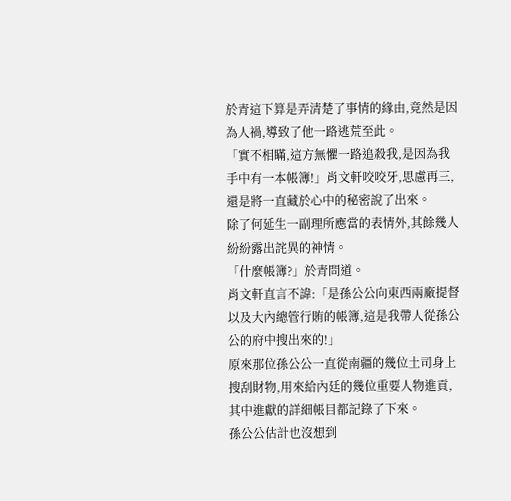於青這下算是弄清楚了事情的緣由,竟然是因為人禍,導致了他一路逃荒至此。
「實不相瞞,這方無懼一路追殺我,是因為我手中有一本帳簿!」肖文軒咬咬牙,思慮再三,還是將一直藏於心中的秘密說了出來。
除了何延生一副理所應當的表情外,其餘幾人紛紛露出詫異的神情。
「什麼帳簿?」於青問道。
肖文軒直言不諱:「是孫公公向東西兩廠提督以及大內總管行賄的帳簿,這是我帶人從孫公公的府中搜出來的!」
原來那位孫公公一直從南疆的幾位土司身上搜刮財物,用來給內廷的幾位重要人物進貢,其中進獻的詳細帳目都記錄了下來。
孫公公估計也沒想到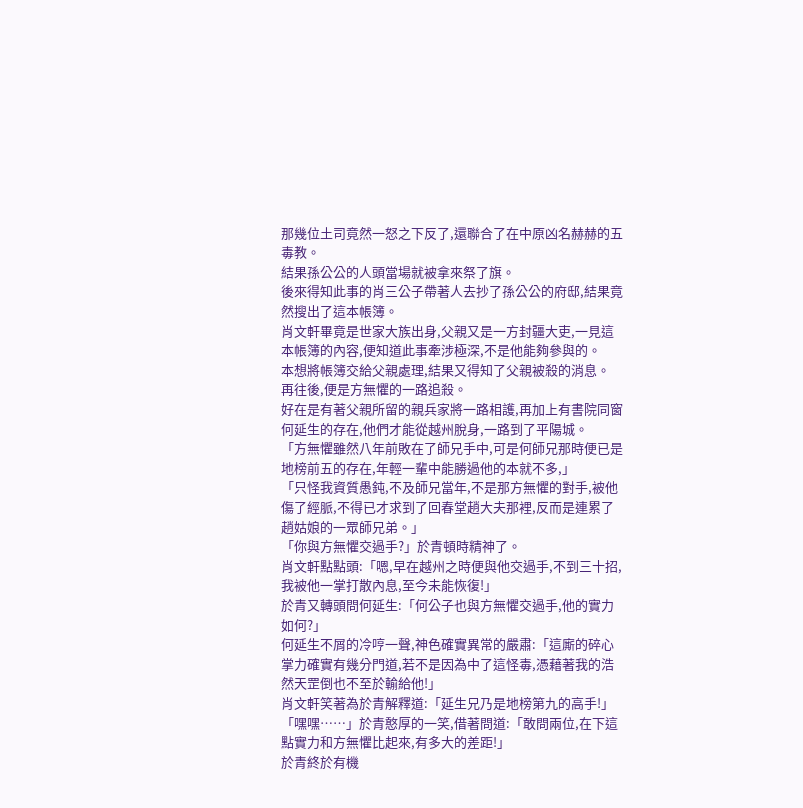那幾位土司竟然一怒之下反了,還聯合了在中原凶名赫赫的五毒教。
結果孫公公的人頭當場就被拿來祭了旗。
後來得知此事的肖三公子帶著人去抄了孫公公的府邸,結果竟然搜出了這本帳簿。
肖文軒畢竟是世家大族出身,父親又是一方封疆大吏,一見這本帳簿的內容,便知道此事牽涉極深,不是他能夠參與的。
本想將帳簿交給父親處理,結果又得知了父親被殺的消息。
再往後,便是方無懼的一路追殺。
好在是有著父親所留的親兵家將一路相護,再加上有書院同窗何延生的存在,他們才能從越州脫身,一路到了平陽城。
「方無懼雖然八年前敗在了師兄手中,可是何師兄那時便已是地榜前五的存在,年輕一輩中能勝過他的本就不多,」
「只怪我資質愚鈍,不及師兄當年,不是那方無懼的對手,被他傷了經脈,不得已才求到了回春堂趙大夫那裡,反而是連累了趙姑娘的一眾師兄弟。」
「你與方無懼交過手?」於青頓時精神了。
肖文軒點點頭:「嗯,早在越州之時便與他交過手,不到三十招,我被他一掌打散內息,至今未能恢復!」
於青又轉頭問何延生:「何公子也與方無懼交過手,他的實力如何?」
何延生不屑的冷哼一聲,神色確實異常的嚴肅:「這廝的碎心掌力確實有幾分門道,若不是因為中了這怪毒,憑藉著我的浩然天罡倒也不至於輸給他!」
肖文軒笑著為於青解釋道:「延生兄乃是地榜第九的高手!」
「嘿嘿……」於青憨厚的一笑,借著問道:「敢問兩位,在下這點實力和方無懼比起來,有多大的差距!」
於青終於有機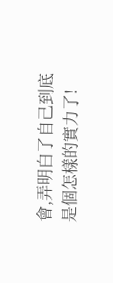會,弄明白了自己到底是個怎樣的實力了!